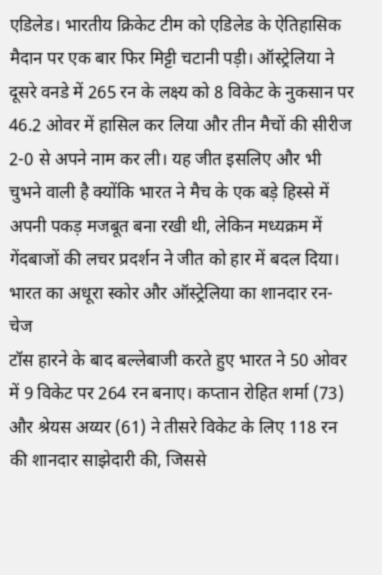एडिलेड। भारतीय क्रिकेट टीम को एडिलेड के ऐतिहासिक मैदान पर एक बार फिर मिट्टी चटानी पड़ी। ऑस्ट्रेलिया ने दूसरे वनडे में 265 रन के लक्ष्य को 8 विकेट के नुकसान पर 46.2 ओवर में हासिल कर लिया और तीन मैचों की सीरीज 2-0 से अपने नाम कर ली। यह जीत इसलिए और भी चुभने वाली है क्योंकि भारत ने मैच के एक बड़े हिस्से में अपनी पकड़ मजबूत बना रखी थी, लेकिन मध्यक्रम में गेंदबाजों की लचर प्रदर्शन ने जीत को हार में बदल दिया।
भारत का अधूरा स्कोर और ऑस्ट्रेलिया का शानदार रन-चेज
टॉस हारने के बाद बल्लेबाजी करते हुए भारत ने 50 ओवर में 9 विकेट पर 264 रन बनाए। कप्तान रोहित शर्मा (73) और श्रेयस अय्यर (61) ने तीसरे विकेट के लिए 118 रन की शानदार साझेदारी की, जिससे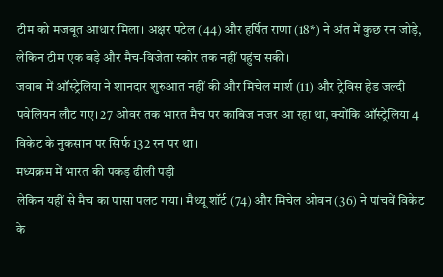टीम को मजबूत आधार मिला। अक्षर पटेल (44) और हर्षित राणा (18*) ने अंत में कुछ रन जोड़े, लेकिन टीम एक बड़े और मैच-विजेता स्कोर तक नहीं पहुंच सकी।
जवाब में ऑस्ट्रेलिया ने शानदार शुरुआत नहीं की और मिचेल मार्श (11) और ट्रेविस हेड जल्दी पवेलियन लौट गए। 27 ओवर तक भारत मैच पर काबिज नजर आ रहा था, क्योंकि ऑस्ट्रेलिया 4 विकेट के नुकसान पर सिर्फ 132 रन पर था।
मध्यक्रम में भारत की पकड़ ढीली पड़ी
लेकिन यहीं से मैच का पासा पलट गया। मैथ्यू शॉर्ट (74) और मिचेल ओवन (36) ने पांचवें विकेट के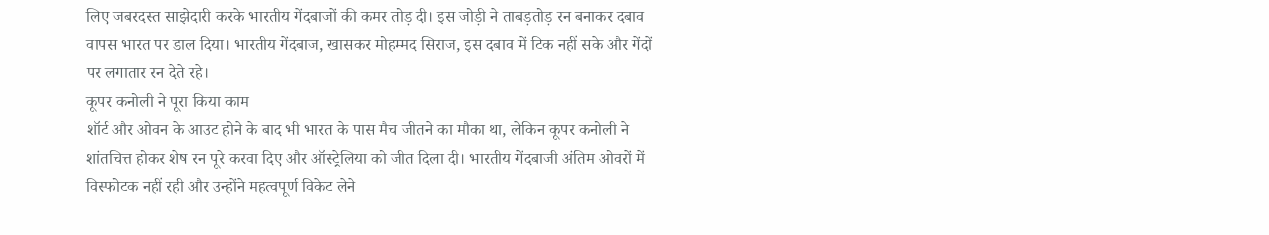लिए जबरदस्त साझेदारी करके भारतीय गेंदबाजों की कमर तोड़ दी। इस जोड़ी ने ताबड़तोड़ रन बनाकर दबाव वापस भारत पर डाल दिया। भारतीय गेंदबाज, खासकर मोहम्मद सिराज, इस दबाव में टिक नहीं सके और गेंदों पर लगातार रन देते रहे।
कूपर कनोली ने पूरा किया काम
शॉर्ट और ओवन के आउट होने के बाद भी भारत के पास मैच जीतने का मौका था, लेकिन कूपर कनोली ने शांतचित्त होकर शेष रन पूरे करवा दिए और ऑस्ट्रेलिया को जीत दिला दी। भारतीय गेंदबाजी अंतिम ओवरों में विस्फोटक नहीं रही और उन्होंने महत्वपूर्ण विकेट लेने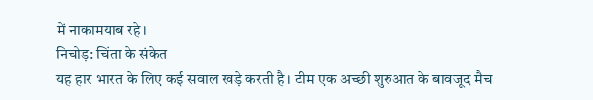में नाकामयाब रहे।
निचोड़: चिंता के संकेत
यह हार भारत के लिए कई सवाल खड़े करती है। टीम एक अच्छी शुरुआत के बावजूद मैच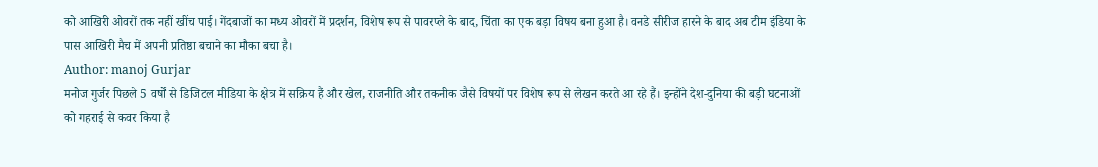को आखिरी ओवरों तक नहीं खींच पाई। गेंदबाजों का मध्य ओवरों में प्रदर्शन, विशेष रूप से पावरप्ले के बाद, चिंता का एक बड़ा विषय बना हुआ है। वनडे सीरीज हारने के बाद अब टीम इंडिया के पास आखिरी मैच में अपनी प्रतिष्ठा बचाने का मौका बचा है।
Author: manoj Gurjar
मनोज गुर्जर पिछले 5 वर्षों से डिजिटल मीडिया के क्षेत्र में सक्रिय हैं और खेल, राजनीति और तकनीक जैसे विषयों पर विशेष रूप से लेखन करते आ रहे हैं। इन्होंने देश-दुनिया की बड़ी घटनाओं को गहराई से कवर किया है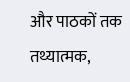और पाठकों तक तथ्यात्मक,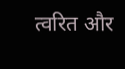त्वरित और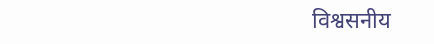विश्वसनीय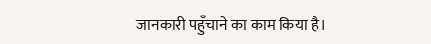जानकारी पहुँचाने का काम किया है।